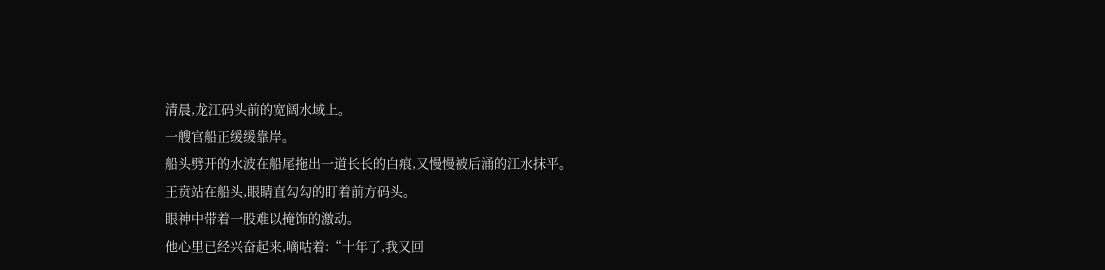清晨,龙江码头前的宽阔水域上。
一艘官船正缓缓靠岸。
船头劈开的水波在船尾拖出一道长长的白痕,又慢慢被后涌的江水抹平。
王贲站在船头,眼睛直勾勾的盯着前方码头。
眼神中带着一股难以掩饰的激动。
他心里已经兴奋起来,嘀咕着:“十年了,我又回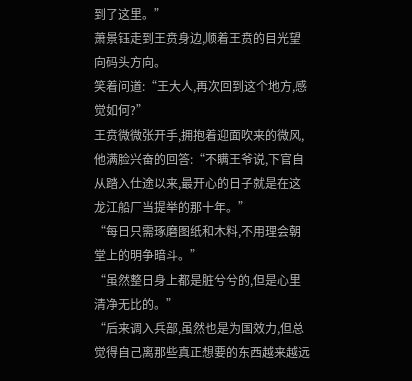到了这里。”
萧景钰走到王贲身边,顺着王贲的目光望向码头方向。
笑着问道:“王大人,再次回到这个地方,感觉如何?”
王贲微微张开手,拥抱着迎面吹来的微风,他满脸兴奋的回答:“不瞒王爷说,下官自从踏入仕途以来,最开心的日子就是在这龙江船厂当提举的那十年。”
“每日只需琢磨图纸和木料,不用理会朝堂上的明争暗斗。”
“虽然整日身上都是脏兮兮的,但是心里清净无比的。”
“后来调入兵部,虽然也是为国效力,但总觉得自己离那些真正想要的东西越来越远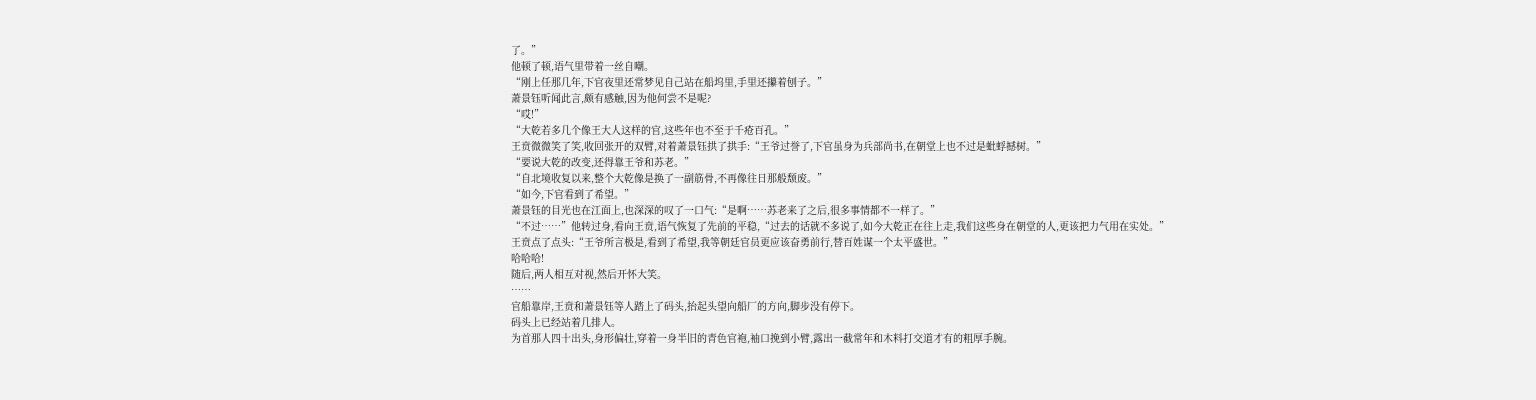了。”
他顿了顿,语气里带着一丝自嘲。
“刚上任那几年,下官夜里还常梦见自己站在船坞里,手里还攥着刨子。”
萧景钰听闻此言,颇有感触,因为他何尝不是呢?
“哎!”
“大乾若多几个像王大人这样的官,这些年也不至于千疮百孔。”
王贲微微笑了笑,收回张开的双臂,对着萧景钰拱了拱手:“王爷过誉了,下官虽身为兵部尚书,在朝堂上也不过是蚍蜉撼树。”
“要说大乾的改变,还得靠王爷和苏老。”
“自北境收复以来,整个大乾像是换了一副筋骨,不再像往日那般颓废。”
“如今,下官看到了希望。”
萧景钰的目光也在江面上,也深深的叹了一口气:“是啊……苏老来了之后,很多事情都不一样了。”
“不过……”他转过身,看向王贲,语气恢复了先前的平稳,“过去的话就不多说了,如今大乾正在往上走,我们这些身在朝堂的人,更该把力气用在实处。”
王贲点了点头:“王爷所言极是,看到了希望,我等朝廷官员更应该奋勇前行,替百姓谋一个太平盛世。”
哈哈哈!
随后,两人相互对视,然后开怀大笑。
……
官船靠岸,王贲和萧景钰等人踏上了码头,抬起头望向船厂的方向,脚步没有停下。
码头上已经站着几排人。
为首那人四十出头,身形偏壮,穿着一身半旧的青色官袍,袖口挽到小臂,露出一截常年和木料打交道才有的粗厚手腕。